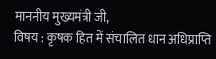माननीय मुख्यमंत्री जी,
विषय : कृषक हित में संचालित धान अधिप्राप्ति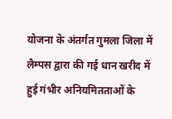योजना के अंतर्गत गुमला जिला में लैम्पस द्वारा की गई धान खरीद में हुई गंभीर अनियमितताओं के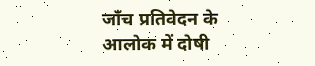जाँच प्रतिवेदन के आलोक में दोषी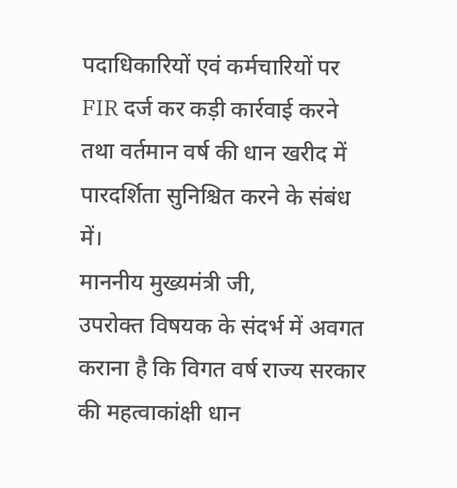पदाधिकारियों एवं कर्मचारियों पर FIR दर्ज कर कड़ी कार्रवाई करने तथा वर्तमान वर्ष की धान खरीद में पारदर्शिता सुनिश्चित करने के संबंध में।
माननीय मुख्यमंत्री जी,
उपरोक्त विषयक के संदर्भ में अवगत कराना है कि विगत वर्ष राज्य सरकार की महत्वाकांक्षी धान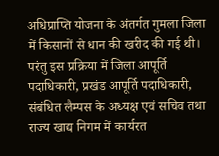अधिप्राप्ति योजना के अंतर्गत गुमला जिला में किसानों से धान की खरीद की गई थी। परंतु इस प्रक्रिया में जिला आपूर्ति पदाधिकारी, प्रखंड आपूर्ति पदाधिकारी, संबंधित लैम्पस के अध्यक्ष एवं सचिव तथा राज्य खाद्य निगम में कार्यरत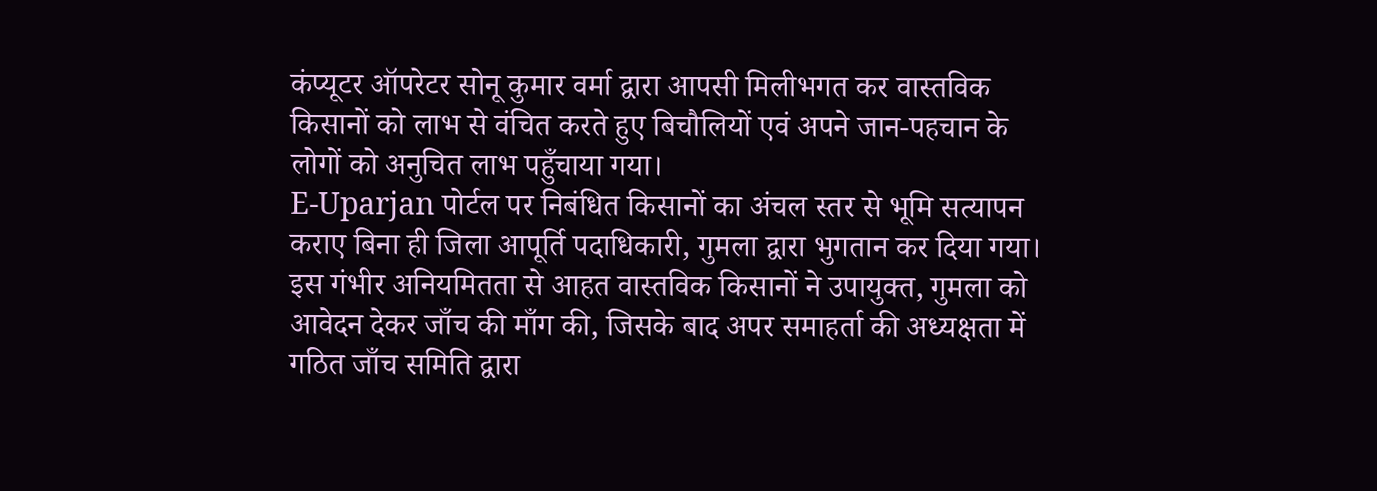कंप्यूटर ऑपरेटर सोनू कुमार वर्मा द्वारा आपसी मिलीभगत कर वास्तविक किसानों को लाभ से वंचित करते हुए बिचौलियों एवं अपने जान-पहचान के लोगों को अनुचित लाभ पहुँचाया गया।
E-Uparjan पोर्टल पर निबंधित किसानों का अंचल स्तर से भूमि सत्यापन कराए बिना ही जिला आपूर्ति पदाधिकारी, गुमला द्वारा भुगतान कर दिया गया। इस गंभीर अनियमितता से आहत वास्तविक किसानों ने उपायुक्त, गुमला को आवेदन देकर जाँच की माँग की, जिसके बाद अपर समाहर्ता की अध्यक्षता में गठित जाँच समिति द्वारा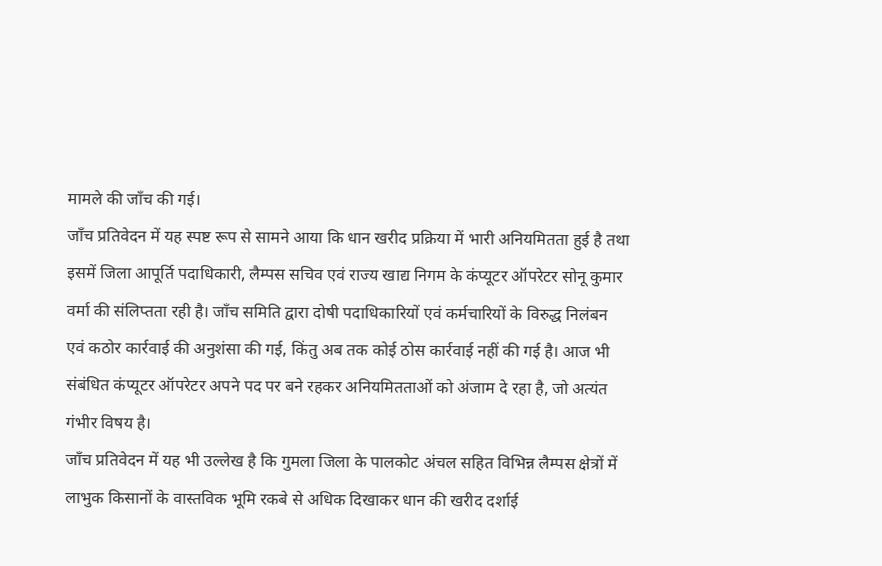मामले की जाँच की गई।
जाँच प्रतिवेदन में यह स्पष्ट रूप से सामने आया कि धान खरीद प्रक्रिया में भारी अनियमितता हुई है तथा इसमें जिला आपूर्ति पदाधिकारी, लैम्पस सचिव एवं राज्य खाद्य निगम के कंप्यूटर ऑपरेटर सोनू कुमार वर्मा की संलिप्तता रही है। जाँच समिति द्वारा दोषी पदाधिकारियों एवं कर्मचारियों के विरुद्ध निलंबन एवं कठोर कार्रवाई की अनुशंसा की गई, किंतु अब तक कोई ठोस कार्रवाई नहीं की गई है। आज भी संबंधित कंप्यूटर ऑपरेटर अपने पद पर बने रहकर अनियमितताओं को अंजाम दे रहा है, जो अत्यंत गंभीर विषय है।
जाँच प्रतिवेदन में यह भी उल्लेख है कि गुमला जिला के पालकोट अंचल सहित विभिन्न लैम्पस क्षेत्रों में लाभुक किसानों के वास्तविक भूमि रकबे से अधिक दिखाकर धान की खरीद दर्शाई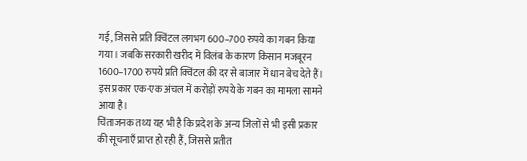गई, जिससे प्रति क्विंटल लगभग 600–700 रुपये का गबन किया गया। जबकि सरकारी खरीद में विलंब के कारण किसान मजबूरन 1600–1700 रुपये प्रति क्विंटल की दर से बाजार में धान बेच देते हैं। इस प्रकार एक-एक अंचल में करोड़ों रुपये के गबन का मामला सामने आया है।
चिंताजनक तथ्य यह भी है कि प्रदेश के अन्य जिलों से भी इसी प्रकार की सूचनाएँ प्राप्त हो रही हैं, जिससे प्रतीत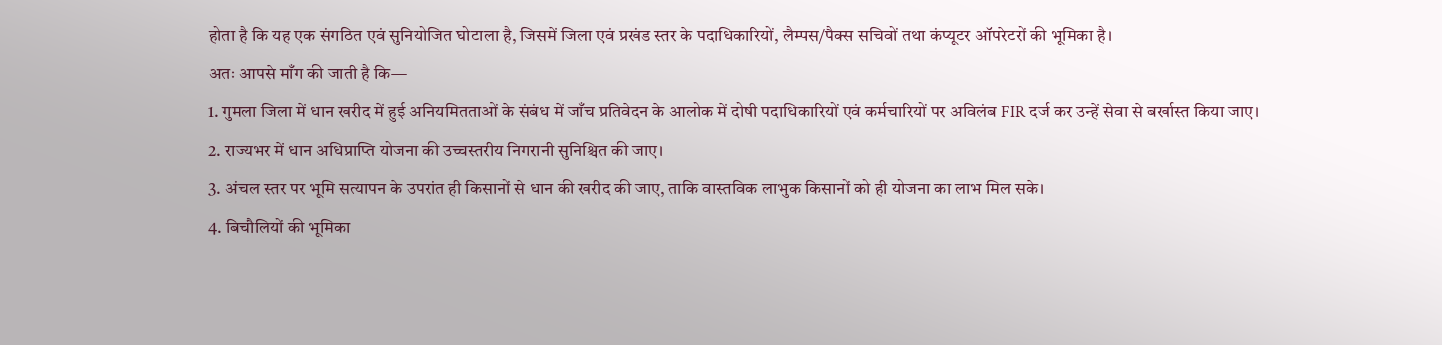होता है कि यह एक संगठित एवं सुनियोजित घोटाला है, जिसमें जिला एवं प्रखंड स्तर के पदाधिकारियों, लैम्पस/पैक्स सचिवों तथा कंप्यूटर ऑपरेटरों की भूमिका है।
अतः आपसे माँग की जाती है कि—
1. गुमला जिला में धान खरीद में हुई अनियमितताओं के संबंध में जाँच प्रतिवेदन के आलोक में दोषी पदाधिकारियों एवं कर्मचारियों पर अविलंब FIR दर्ज कर उन्हें सेवा से बर्खास्त किया जाए।
2. राज्यभर में धान अधिप्राप्ति योजना की उच्चस्तरीय निगरानी सुनिश्चित की जाए।
3. अंचल स्तर पर भूमि सत्यापन के उपरांत ही किसानों से धान की खरीद की जाए, ताकि वास्तविक लाभुक किसानों को ही योजना का लाभ मिल सके।
4. बिचौलियों की भूमिका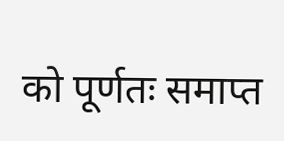को पूर्णतः समाप्त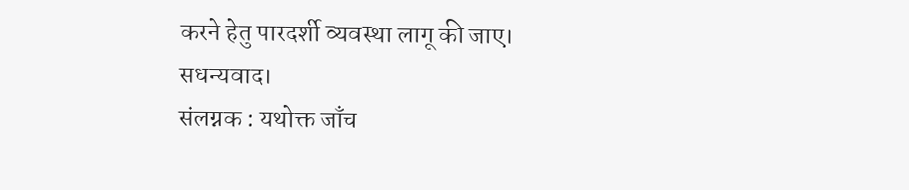करने हेतु पारदर्शी व्यवस्था लागू की जाए।
सधन्यवाद।
संलग्नक : यथोक्त जाँच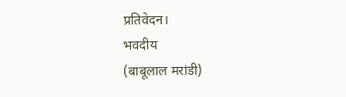प्रतिवेदन।
भवदीय
(बाबूलाल मरांडी)